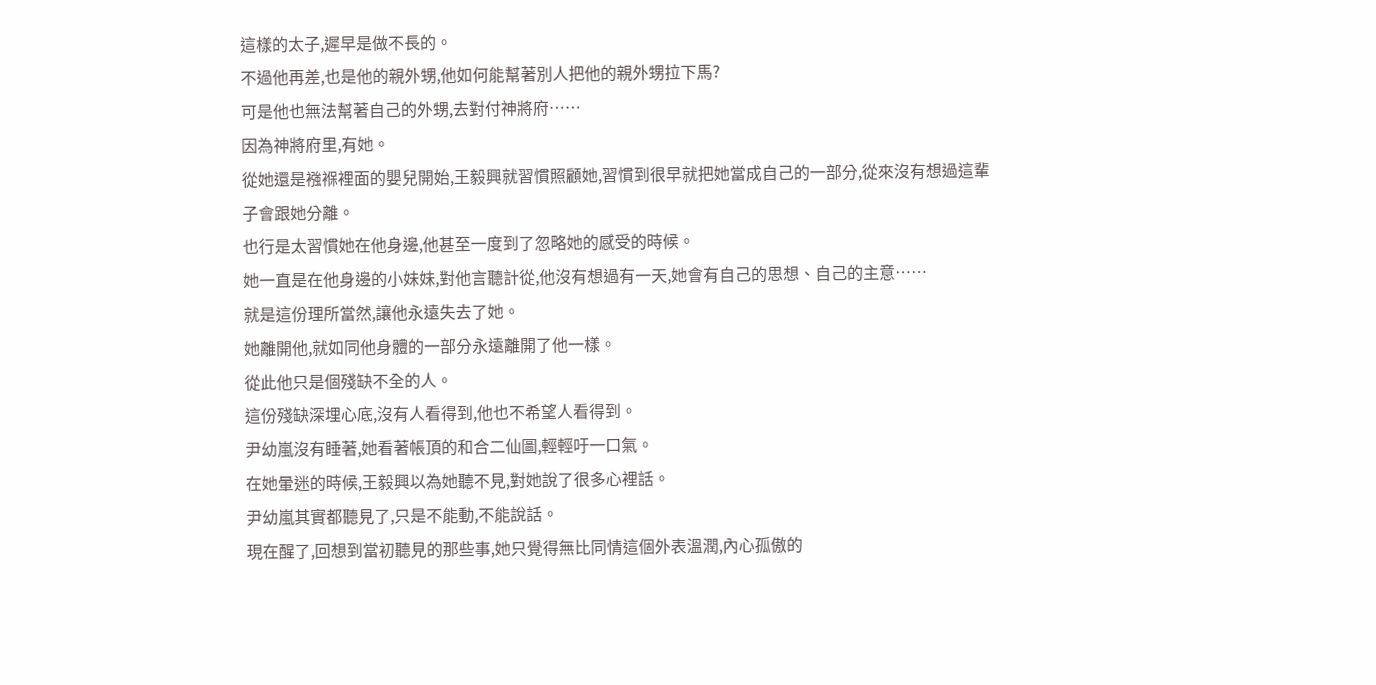這樣的太子,遲早是做不長的。
不過他再差,也是他的親外甥,他如何能幫著別人把他的親外甥拉下馬?
可是他也無法幫著自己的外甥,去對付神將府……
因為神將府里,有她。
從她還是襁褓裡面的嬰兒開始,王毅興就習慣照顧她,習慣到很早就把她當成自己的一部分,從來沒有想過這輩子會跟她分離。
也行是太習慣她在他身邊,他甚至一度到了忽略她的感受的時候。
她一直是在他身邊的小妹妹,對他言聽計從,他沒有想過有一天,她會有自己的思想、自己的主意……
就是這份理所當然,讓他永遠失去了她。
她離開他,就如同他身體的一部分永遠離開了他一樣。
從此他只是個殘缺不全的人。
這份殘缺深埋心底,沒有人看得到,他也不希望人看得到。
尹幼嵐沒有睡著,她看著帳頂的和合二仙圖,輕輕吁一口氣。
在她暈迷的時候,王毅興以為她聽不見,對她說了很多心裡話。
尹幼嵐其實都聽見了,只是不能動,不能說話。
現在醒了,回想到當初聽見的那些事,她只覺得無比同情這個外表溫潤,內心孤傲的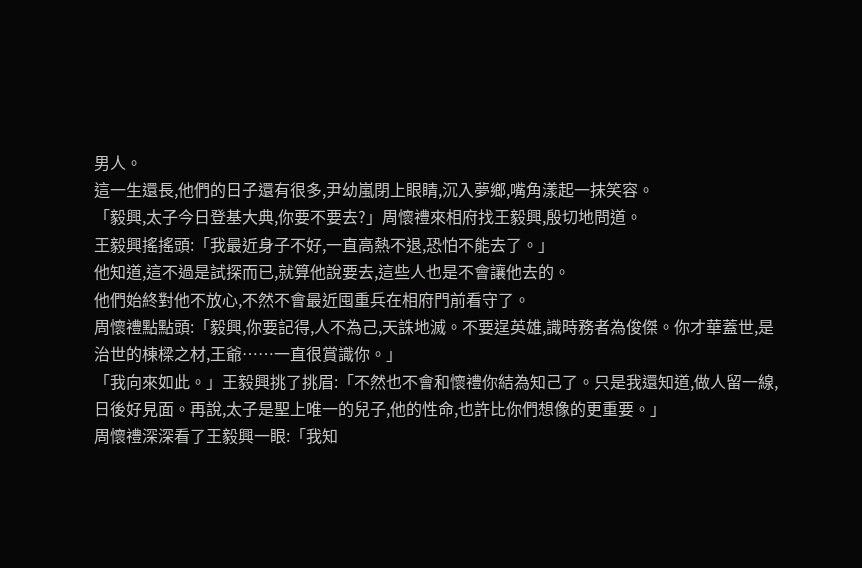男人。
這一生還長,他們的日子還有很多,尹幼嵐閉上眼睛,沉入夢鄉,嘴角漾起一抹笑容。
「毅興,太子今日登基大典,你要不要去?」周懷禮來相府找王毅興,殷切地問道。
王毅興搖搖頭:「我最近身子不好,一直高熱不退,恐怕不能去了。」
他知道,這不過是試探而已,就算他說要去,這些人也是不會讓他去的。
他們始終對他不放心,不然不會最近囤重兵在相府門前看守了。
周懷禮點點頭:「毅興,你要記得,人不為己,天誅地滅。不要逞英雄,識時務者為俊傑。你才華蓋世,是治世的棟樑之材,王爺……一直很賞識你。」
「我向來如此。」王毅興挑了挑眉:「不然也不會和懷禮你結為知己了。只是我還知道,做人留一線,日後好見面。再說,太子是聖上唯一的兒子,他的性命,也許比你們想像的更重要。」
周懷禮深深看了王毅興一眼:「我知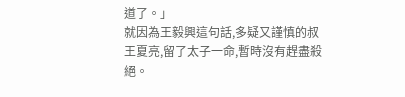道了。」
就因為王毅興這句話,多疑又謹慎的叔王夏亮,留了太子一命,暫時沒有趕盡殺絕。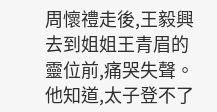周懷禮走後,王毅興去到姐姐王青眉的靈位前,痛哭失聲。
他知道,太子登不了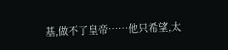基,做不了皇帝……他只希望,太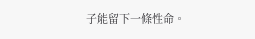子能留下一條性命。